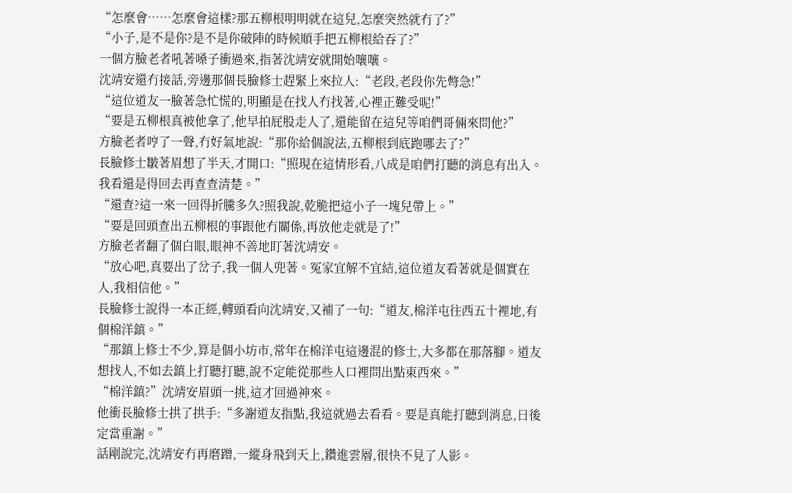“怎麼會……怎麼會這樣?那五柳根明明就在這兒,怎麼突然就冇了?”
“小子,是不是你?是不是你破陣的時候順手把五柳根給吞了?”
一個方臉老者吼著嗓子衝過來,指著沈靖安就開始嚷嚷。
沈靖安還冇接話,旁邊那個長臉修士趕緊上來拉人:“老段,老段你先彆急!”
“這位道友一臉著急忙慌的,明顯是在找人冇找著,心裡正難受呢!”
“要是五柳根真被他拿了,他早拍屁股走人了,還能留在這兒等咱們哥倆來問他?”
方臉老者哼了一聲,冇好氣地說:“那你給個說法,五柳根到底跑哪去了?”
長臉修士皺著眉想了半天,才開口:“照現在這情形看,八成是咱們打聽的消息有出入。我看還是得回去再查查清楚。”
“還查?這一來一回得折騰多久?照我說,乾脆把這小子一塊兒帶上。”
“要是回頭查出五柳根的事跟他冇關係,再放他走就是了!”
方臉老者翻了個白眼,眼神不善地盯著沈靖安。
“放心吧,真要出了岔子,我一個人兜著。冤家宜解不宜結,這位道友看著就是個實在人,我相信他。”
長臉修士說得一本正經,轉頭看向沈靖安,又補了一句:“道友,棉洋屯往西五十裡地,有個棉洋鎮。”
“那鎮上修士不少,算是個小坊市,常年在棉洋屯這邊混的修士,大多都在那落腳。道友想找人,不如去鎮上打聽打聽,說不定能從那些人口裡問出點東西來。”
“棉洋鎮?”沈靖安眉頭一挑,這才回過神來。
他衝長臉修士拱了拱手:“多謝道友指點,我這就過去看看。要是真能打聽到消息,日後定當重謝。”
話剛說完,沈靖安冇再磨蹭,一縱身飛到天上,鑽進雲層,很快不見了人影。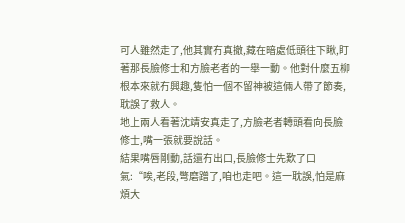可人雖然走了,他其實冇真撤,藏在暗處低頭往下瞅,盯著那長臉修士和方臉老者的一舉一動。他對什麼五柳根本來就冇興趣,隻怕一個不留神被這倆人帶了節奏,耽誤了救人。
地上兩人看著沈靖安真走了,方臉老者轉頭看向長臉修士,嘴一張就要說話。
結果嘴唇剛動,話還冇出口,長臉修士先歎了口氣:“唉,老段,彆磨蹭了,咱也走吧。這一耽誤,怕是麻煩大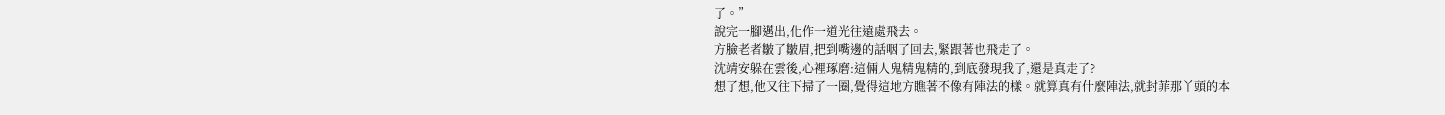了。”
說完一腳邁出,化作一道光往遠處飛去。
方臉老者皺了皺眉,把到嘴邊的話咽了回去,緊跟著也飛走了。
沈靖安躲在雲後,心裡琢磨:這倆人鬼精鬼精的,到底發現我了,還是真走了?
想了想,他又往下掃了一圈,覺得這地方瞧著不像有陣法的樣。就算真有什麼陣法,就封菲那丫頭的本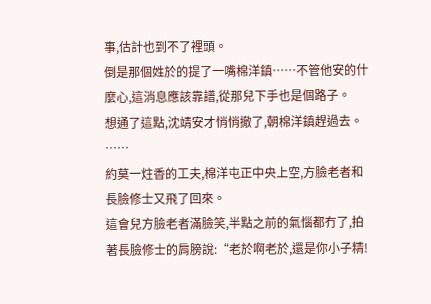事,估計也到不了裡頭。
倒是那個姓於的提了一嘴棉洋鎮……不管他安的什麼心,這消息應該靠譜,從那兒下手也是個路子。
想通了這點,沈靖安才悄悄撤了,朝棉洋鎮趕過去。
……
約莫一炷香的工夫,棉洋屯正中央上空,方臉老者和長臉修士又飛了回來。
這會兒方臉老者滿臉笑,半點之前的氣惱都冇了,拍著長臉修士的肩膀說:“老於啊老於,還是你小子精!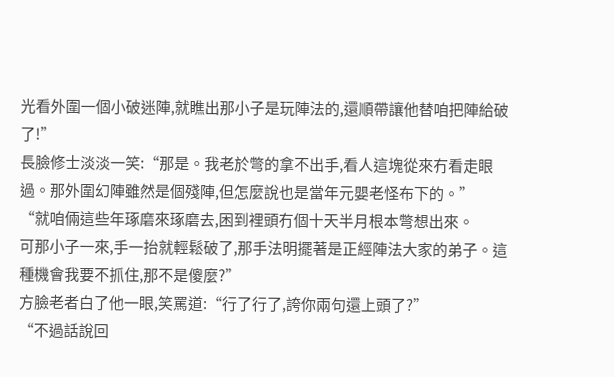光看外圍一個小破迷陣,就瞧出那小子是玩陣法的,還順帶讓他替咱把陣給破了!”
長臉修士淡淡一笑:“那是。我老於彆的拿不出手,看人這塊從來冇看走眼過。那外圍幻陣雖然是個殘陣,但怎麼說也是當年元嬰老怪布下的。”
“就咱倆這些年琢磨來琢磨去,困到裡頭冇個十天半月根本彆想出來。
可那小子一來,手一抬就輕鬆破了,那手法明擺著是正經陣法大家的弟子。這種機會我要不抓住,那不是傻麼?”
方臉老者白了他一眼,笑罵道:“行了行了,誇你兩句還上頭了?”
“不過話說回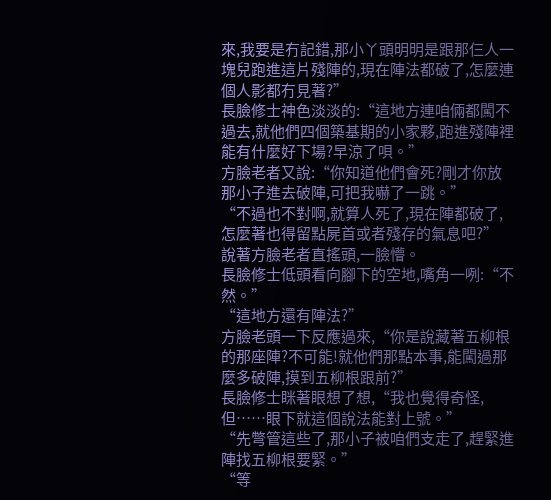來,我要是冇記錯,那小丫頭明明是跟那仨人一塊兒跑進這片殘陣的,現在陣法都破了,怎麼連個人影都冇見著?”
長臉修士神色淡淡的:“這地方連咱倆都闖不過去,就他們四個築基期的小家夥,跑進殘陣裡能有什麼好下場?早涼了唄。”
方臉老者又說:“你知道他們會死?剛才你放那小子進去破陣,可把我嚇了一跳。”
“不過也不對啊,就算人死了,現在陣都破了,怎麼著也得留點屍首或者殘存的氣息吧?”
說著方臉老者直搖頭,一臉懵。
長臉修士低頭看向腳下的空地,嘴角一咧:“不然。”
“這地方還有陣法?”
方臉老頭一下反應過來,“你是說藏著五柳根的那座陣?不可能!就他們那點本事,能闖過那麼多破陣,摸到五柳根跟前?”
長臉修士眯著眼想了想,“我也覺得奇怪,但……眼下就這個說法能對上號。”
“先彆管這些了,那小子被咱們支走了,趕緊進陣找五柳根要緊。”
“等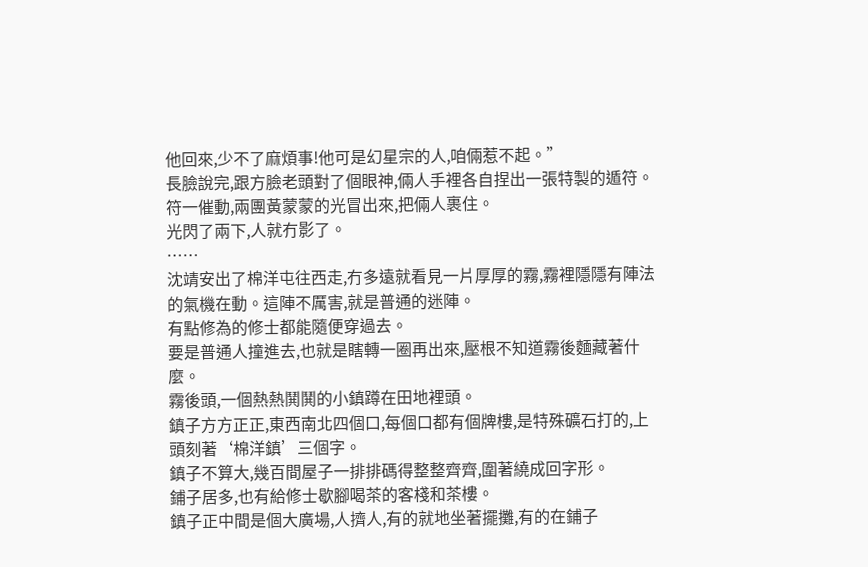他回來,少不了麻煩事!他可是幻星宗的人,咱倆惹不起。”
長臉說完,跟方臉老頭對了個眼神,倆人手裡各自捏出一張特製的遁符。
符一催動,兩團黃蒙蒙的光冒出來,把倆人裹住。
光閃了兩下,人就冇影了。
……
沈靖安出了棉洋屯往西走,冇多遠就看見一片厚厚的霧,霧裡隱隱有陣法的氣機在動。這陣不厲害,就是普通的迷陣。
有點修為的修士都能隨便穿過去。
要是普通人撞進去,也就是瞎轉一圈再出來,壓根不知道霧後麵藏著什麼。
霧後頭,一個熱熱鬨鬨的小鎮蹲在田地裡頭。
鎮子方方正正,東西南北四個口,每個口都有個牌樓,是特殊礦石打的,上頭刻著‘棉洋鎮’三個字。
鎮子不算大,幾百間屋子一排排碼得整整齊齊,圍著繞成回字形。
鋪子居多,也有給修士歇腳喝茶的客棧和茶樓。
鎮子正中間是個大廣場,人擠人,有的就地坐著擺攤,有的在鋪子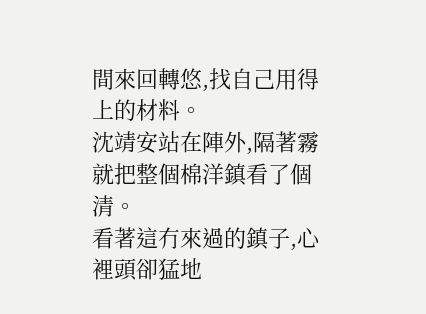間來回轉悠,找自己用得上的材料。
沈靖安站在陣外,隔著霧就把整個棉洋鎮看了個清。
看著這冇來過的鎮子,心裡頭卻猛地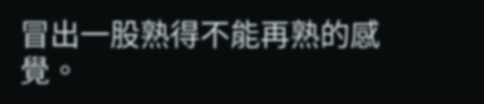冒出一股熟得不能再熟的感覺。